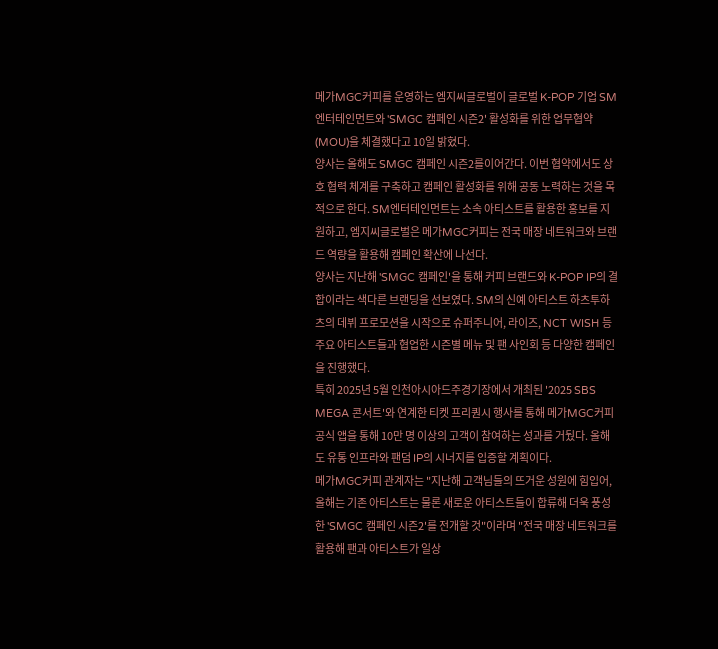메가MGC커피를 운영하는 엠지씨글로벌이 글로벌 K-POP 기업 SM엔터테인먼트와 'SMGC 캠페인 시즌2' 활성화를 위한 업무협약(MOU)을 체결했다고 10일 밝혔다.
양사는 올해도 SMGC 캠페인 시즌2를이어간다. 이번 협약에서도 상호 협력 체계를 구축하고 캠페인 활성화를 위해 공동 노력하는 것을 목적으로 한다. SM엔터테인먼트는 소속 아티스트를 활용한 홍보를 지원하고, 엠지씨글로벌은 메가MGC커피는 전국 매장 네트워크와 브랜드 역량을 활용해 캠페인 확산에 나선다.
양사는 지난해 'SMGC 캠페인'을 통해 커피 브랜드와 K-POP IP의 결합이라는 색다른 브랜딩을 선보였다. SM의 신예 아티스트 하츠투하츠의 데뷔 프로모션을 시작으로 슈퍼주니어, 라이즈, NCT WISH 등 주요 아티스트들과 협업한 시즌별 메뉴 및 팬 사인회 등 다양한 캠페인을 진행했다.
특히 2025년 5월 인천아시아드주경기장에서 개최된 '2025 SBS MEGA 콘서트'와 연계한 티켓 프리퀀시 행사를 통해 메가MGC커피 공식 앱을 통해 10만 명 이상의 고객이 참여하는 성과를 거뒀다. 올해도 유통 인프라와 팬덤 IP의 시너지를 입증할 계획이다.
메가MGC커피 관계자는 "지난해 고객님들의 뜨거운 성원에 힘입어, 올해는 기존 아티스트는 물론 새로운 아티스트들이 합류해 더욱 풍성한 'SMGC 캠페인 시즌2'를 전개할 것"이라며 "전국 매장 네트워크를 활용해 팬과 아티스트가 일상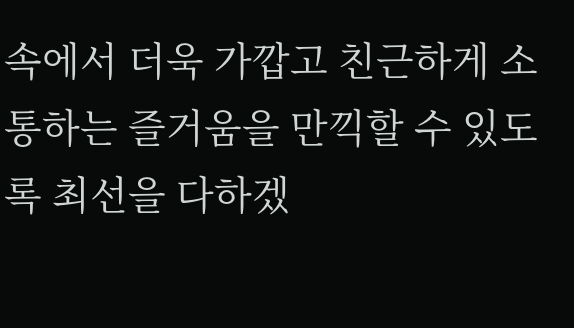속에서 더욱 가깝고 친근하게 소통하는 즐거움을 만끽할 수 있도록 최선을 다하겠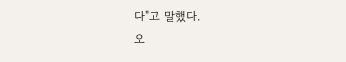다"고 말했다.
오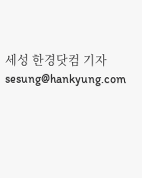세성 한경닷컴 기자 sesung@hankyung.com